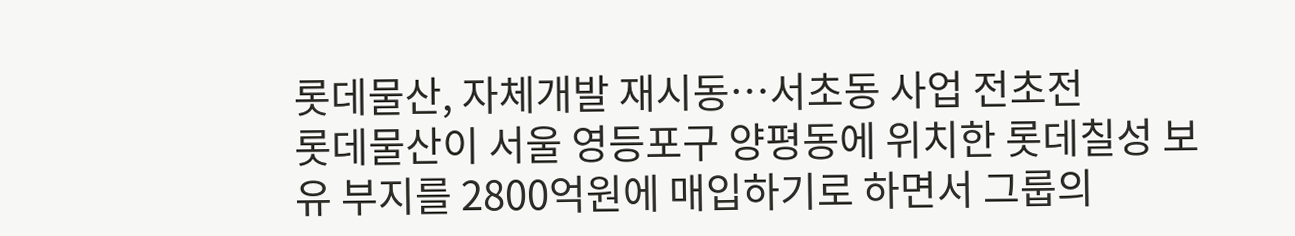롯데물산, 자체개발 재시동…서초동 사업 전초전
롯데물산이 서울 영등포구 양평동에 위치한 롯데칠성 보유 부지를 2800억원에 매입하기로 하면서 그룹의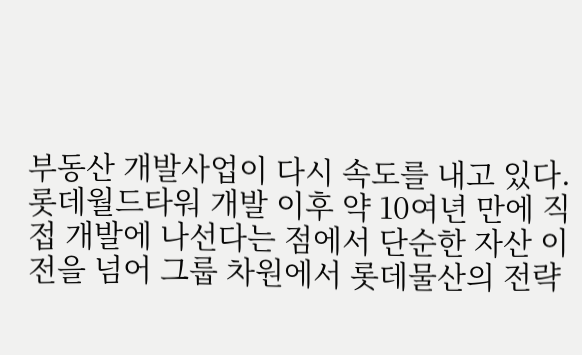부동산 개발사업이 다시 속도를 내고 있다. 롯데월드타워 개발 이후 약 10여년 만에 직접 개발에 나선다는 점에서 단순한 자산 이전을 넘어 그룹 차원에서 롯데물산의 전략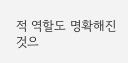적 역할도 명확해진 것으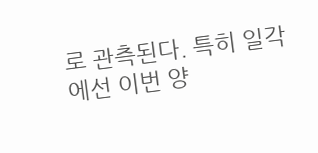로 관측된다. 특히 일각에선 이번 양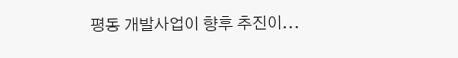평동 개발사업이 향후 추진이...